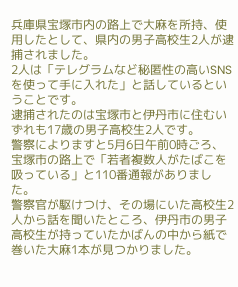兵庫県宝塚市内の路上で大麻を所持、使用したとして、県内の男子高校生2人が逮捕されました。
2人は「テレグラムなど秘匿性の高いSNSを使って手に入れた」と話しているということです。
逮捕されたのは宝塚市と伊丹市に住むいずれも17歳の男子高校生2人です。
警察によりますと5月6日午前0時ごろ、宝塚市の路上で「若者複数人がたばこを吸っている」と110番通報がありました。
警察官が駆けつけ、その場にいた高校生2人から話を聞いたところ、伊丹市の男子高校生が持っていたかばんの中から紙で巻いた大麻1本が見つかりました。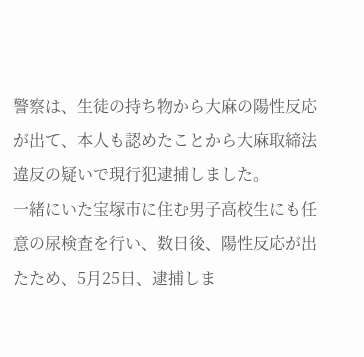警察は、生徒の持ち物から大麻の陽性反応が出て、本人も認めたことから大麻取締法違反の疑いで現行犯逮捕しました。
一緒にいた宝塚市に住む男子高校生にも任意の尿検査を行い、数日後、陽性反応が出たため、5月25日、逮捕しま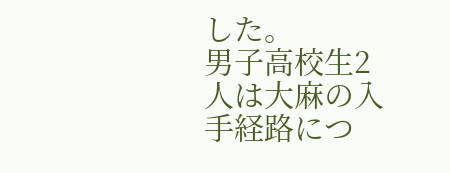した。
男子高校生2人は大麻の入手経路につ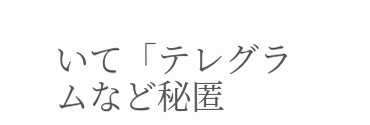いて「テレグラムなど秘匿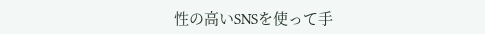性の高いSNSを使って手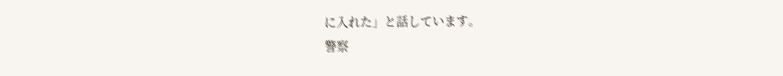に入れた」と話しています。
警察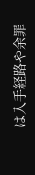は入手経路や余罪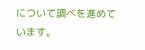について調べを進めています。